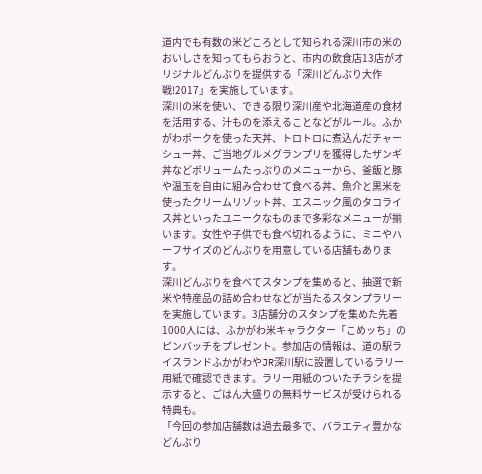道内でも有数の米どころとして知られる深川市の米のおいしさを知ってもらおうと、市内の飲食店13店がオリジナルどんぶりを提供する「深川どんぶり大作戦!2017」を実施しています。
深川の米を使い、できる限り深川産や北海道産の食材を活用する、汁ものを添えることなどがルール。ふかがわポークを使った天丼、トロトロに煮込んだチャーシュー丼、ご当地グルメグランプリを獲得したザンギ丼などボリュームたっぷりのメニューから、釜飯と豚や温玉を自由に組み合わせて食べる丼、魚介と黒米を使ったクリームリゾット丼、エスニック風のタコライス丼といったユニークなものまで多彩なメニューが揃います。女性や子供でも食べ切れるように、ミニやハーフサイズのどんぶりを用意している店舗もあります。
深川どんぶりを食べてスタンプを集めると、抽選で新米や特産品の詰め合わせなどが当たるスタンプラリーを実施しています。3店舗分のスタンプを集めた先着1000人には、ふかがわ米キャラクター「こめッち」のピンバッチをプレゼント。参加店の情報は、道の駅ライスランドふかがわやJR深川駅に設置しているラリー用紙で確認できます。ラリー用紙のついたチラシを提示すると、ごはん大盛りの無料サービスが受けられる特典も。
「今回の参加店舗数は過去最多で、バラエティ豊かなどんぶり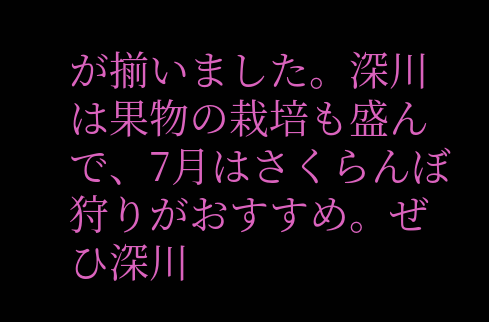が揃いました。深川は果物の栽培も盛んで、7月はさくらんぼ狩りがおすすめ。ぜひ深川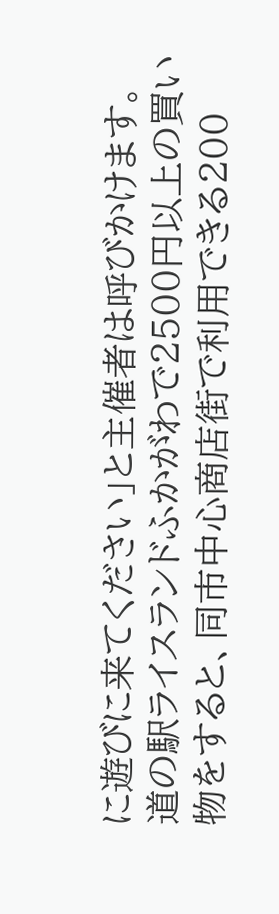に遊びに来てください」と主催者は呼びかけます。道の駅ライスランドふかがわで2500円以上の買い物をすると、同市中心商店街で利用できる200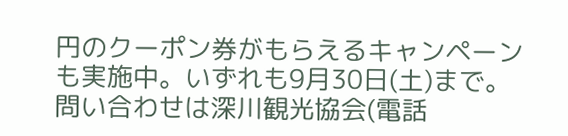円のクーポン券がもらえるキャンペーンも実施中。いずれも9月30日(土)まで。問い合わせは深川観光協会(電話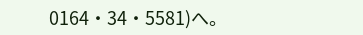0164・34・5581)へ。